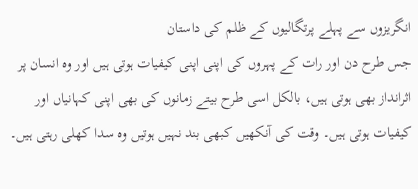انگریزوں سے پہلے پرتگالیوں کے ظلم کی داستان
جس طرح دن اور رات کے پہروں کی اپنی اپنی کیفیات ہوتی ہیں اور وہ انسان پر اثرانداز بھی ہوتی ہیں، بالکل اسی طرح بیتے زمانوں کی بھی اپنی کہانیاں اور کیفیات ہوتی ہیں۔ وقت کی آنکھیں کبھی بند نہیں ہوتیں وہ سدا کھلی رہتی ہیں۔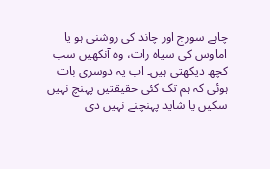چاہے سورج اور چاند کی روشنی ہو یا اماوس کی سیاہ رات، وہ آنکھیں سب کچھ دیکھتی ہیں۔ اب یہ دوسری بات ہوئی کہ ہم تک کئی حقیقتیں پہنچ نہیں سکیں یا شاید پہنچنے نہیں دی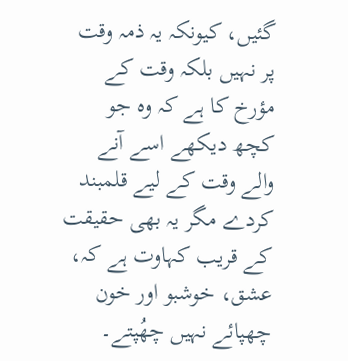گئیں، کیونکہ یہ ذمہ وقت پر نہیں بلکہ وقت کے مؤرخ کا ہے کہ وہ جو کچھ دیکھے اسے آنے والے وقت کے لیے قلمبند کردے مگر یہ بھی حقیقت کے قریب کہاوت ہے کہ، عشق، خوشبو اور خون چھپائے نہیں چھُپتے۔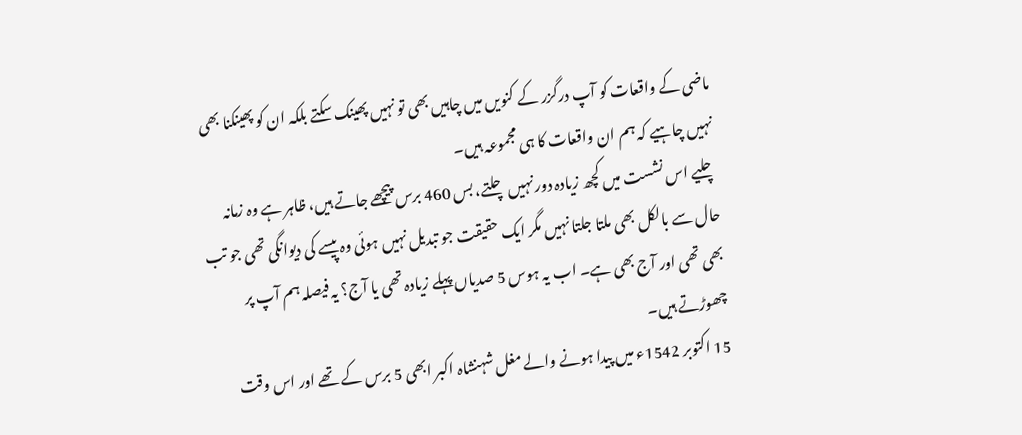ماضی کے واقعات کو آپ درگزر کے کنویں میں چاہیں بھی تو نہیں پھینک سکتے بلکہ ان کو پھینکنا بھی نہیں چاہیے کہ ہم ان واقعات کا ہی مجموعہ ہیں۔
چلیے اس نشست میں کچھ زیادہ دور نہیں چلتے، بس 460 برس پیچھے جاتے ہیں، ظاہر ہے وہ زمانہ حال سے بالکل بھی ملتا جلتا نہیں مگر ایک حقیقت جو تبدیل نہیں ہوئی وہ پیسے کی دیوانگی تھی جو تب بھی تھی اور آج بھی ہے۔ اب یہ ہوس 5 صدیاں پہلے زیادہ تھی یا آج؟ یہ فیصلہ ہم آپ پر چھوڑتے ہیں۔
15 اکتوبر 1542ء میں پیدا ہونے والے مغل شہنشاہ اکبر ابھی 5 برس کے تھے اور اس وقت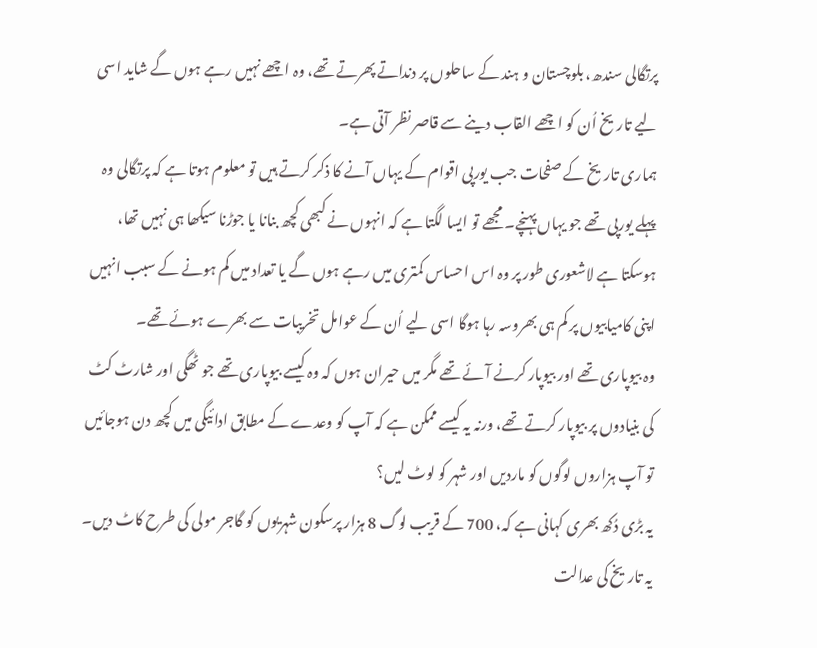پرتگالی سندھ، بلوچستان و ہند کے ساحلوں پر دنداتے پھرتے تھے، وہ اچھے نہیں رہے ہوں گے شاید اسی لیے تاریخ اُن کو اچھے القاب دینے سے قاصر نظر آتی ہے۔
ہماری تاریخ کے صفحات جب یورپی اقوام کے یہاں آنے کا ذکر کرتے ہیں تو معلوم ہوتا ہے کہ پرتگالی وہ پہلے یورپی تھے جو یہاں پہنچے۔ مجھے تو ایسا لگتا ہے کہ انہوں نے کبھی کچھ بنانا یا جوڑنا سیکھا ہی نہیں تھا، ہوسکتا ہے لاشعوری طور پر وہ اس احساس کمتری میں رہے ہوں گے یا تعداد میں کم ہونے کے سبب انہیں اپنی کامیابیوں پر کم ہی بھروسہ رہا ہوگا اسی لیے اُن کے عوامل تخریبات سے بھرے ہوئے تھے۔
وہ بیوپاری تھے اور بیوپار کرنے آئے تھے مگر میں حیران ہوں کہ وہ کیسے بیوپاری تھے جو ٹھگی اور شارٹ کٹ کی بنیادوں پر بیوپار کرتے تھے، ورنہ یہ کیسے ممکن ہے کہ آپ کو وعدے کے مطابق ادائیگی میں کچھ دن ہوجائیں تو آپ ہزاروں لوگوں کو ماردیں اور شہر کو لوٹ لیں؟
یہ بڑی دُکھ بھری کہانی ہے کہ، 700 کے قریب لوگ 8 ہزار پرسکون شہریوں کو گاجر مولی کی طرح کاٹ دیں۔ یہ تاریخ کی عدالت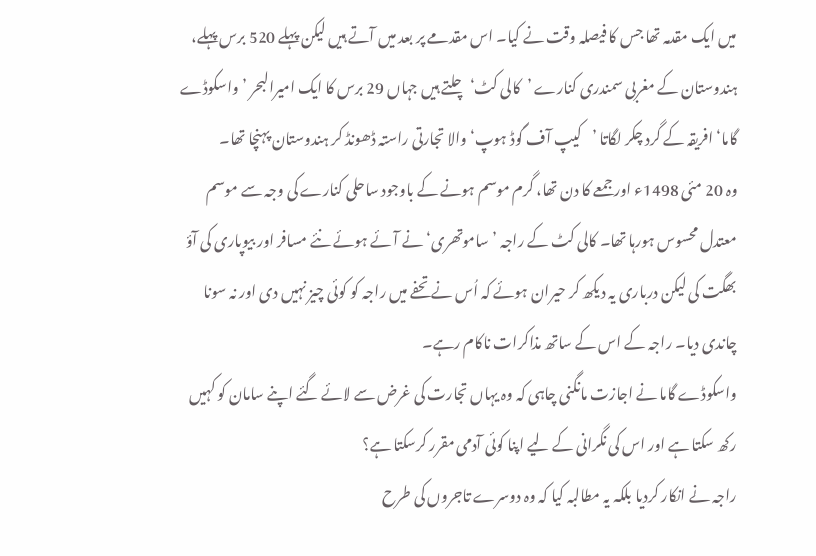میں ایک مقدمہ تھا جس کا فیصلہ وقت نے کیا۔ اس مقدمے پر بعد میں آتے ہیں لیکن پہلے 520 برس پہلے، ہندوستان کے مغربی سمندری کنارے ’کالی کٹ‘ چلتے ہیں جہاں 29 برس کا ایک امیرالبحر ’واسکوڈے گاما‘ افریقہ کے گرد چکر لگاتا ’کیپ آف گوڈ ہوپ‘ والا تجارتی راستہ ڈھونڈ کر ہندوستان پہنچا تھا۔
وہ 20 مئی 1498ء اور جمعے کا دن تھا، گرم موسم ہونے کے باوجود ساحلی کنارے کی وجہ سے موسم معتدل محسوس ہورہا تھا۔ کالی کٹ کے راجہ ’ساموتھری‘ نے آئے ہوئے نئے مسافر اور بیوپاری کی آؤ بھگت کی لیکن درباری یہ دیکھ کر حیران ہوئے کہ اُس نے تحفے میں راجہ کو کوئی چیز نہیں دی اور نہ سونا چاندی دیا۔ راجہ کے اس کے ساتھ مذاکرات ناکام رہے۔
واسکوڈے گاما نے اجازت مانگنی چاہی کہ وہ یہاں تجارت کی غرض سے لائے گئے اپنے سامان کو کہیں رکھ سکتا ہے اور اس کی نگرانی کے لیے اپنا کوئی آدمی مقرر کرسکتا ہے؟
راجہ نے انکار کردیا بلکہ یہ مطالبہ کیا کہ وہ دوسرے تاجروں کی طرح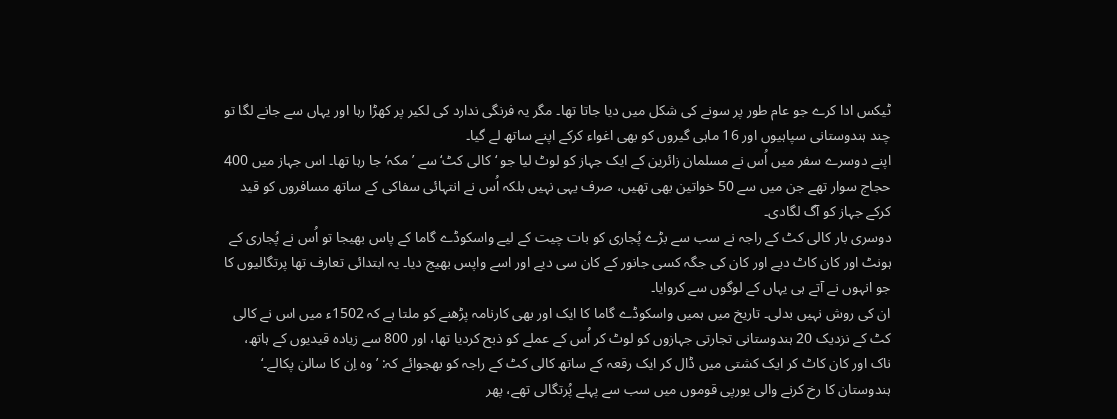ٹیکس ادا کرے جو عام طور پر سونے کی شکل میں دیا جاتا تھا۔ مگر یہ فرنگی ندارد کی لکیر پر کھڑا رہا اور یہاں سے جانے لگا تو چند ہندوستانی سپاہیوں اور 16 ماہی گیروں کو بھی اغواء کرکے اپنے ساتھ لے گیا۔
اپنے دوسرے سفر میں اُس نے مسلمان زائرین کے ایک جہاز کو لوٹ لیا جو ‘کالی کٹ‘ سے ’مکہ‘ جا رہا تھا۔ اس جہاز میں 400 حجاج سوار تھے جن میں سے 50 خواتین بھی تھیں، صرف یہی نہیں بلکہ اُس نے انتہائی سفاکی کے ساتھ مسافروں کو قید کرکے جہاز کو آگ لگادی۔
دوسری بار کالی کٹ کے راجہ نے سب سے بڑے پُجاری کو بات چیت کے لیے واسکوڈے گاما کے پاس بھیجا تو اُس نے پُجاری کے ہونٹ اور کان کاٹ دیے اور کان کی جگہ کسی جانور کے کان سی دیے اور اسے واپس بھیج دیا۔ یہ ابتدائی تعارف تھا پرتگالیوں کا جو انہوں نے آتے ہی یہاں کے لوگوں سے کروایا۔
ان کی روش نہیں بدلی۔ تاریخ میں ہمیں واسکوڈے گاما کا ایک اور بھی کارنامہ پڑھنے کو ملتا ہے کہ 1502ء میں اس نے کالی کٹ کے نزدیک 20 ہندوستانی تجارتی جہازوں کو لوٹ کر اُس کے عملے کو ذبح کردیا تھا، اور 800 سے زیادہ قیدیوں کے ہاتھ، ناک اور کان کاٹ کر ایک کشتی میں ڈال کر ایک رقعہ کے ساتھ کالی کٹ کے راجہ کو بھجوائے کہ: ’وہ اِن کا سالن پکالے۔‘
ہندوستان کا رخ کرنے والی یورپی قوموں میں سب سے پہلے پُرتگالی تھے، پھر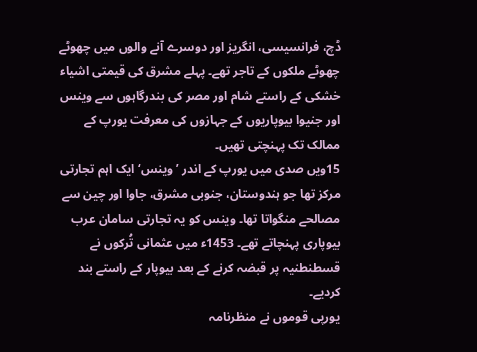ڈچ، فرانسیسی، انگریز اور دوسرے آنے والوں میں چھوٹے چھوٹے ملکوں کے تاجر تھے۔ پہلے مشرق کی قیمتی اشیاء خشکی کے راستے شام اور مصر کی بندرگاہوں سے وینس اور جنیوا بیوپاریوں کے جہازوں کی معرفت یورپ کے ممالک تک پہنچتی تھیں۔
15ویں صدی میں یورپ کے اندر ’وینس‘ ایک اہم تجارتی مرکز تھا جو ہندوستان، جنوبی مشرق، جاوا اور چین سے مصالحے منگواتا تھا۔ وینس کو یہ تجارتی سامان عرب بیوپاری پہنچاتے تھے۔ 1453ء میں عثمانی تُرکوں نے قسطنطنیہ پر قبضہ کرنے کے بعد بیوپار کے راستے بند کردیے۔
یورپی قوموں نے منظرنامہ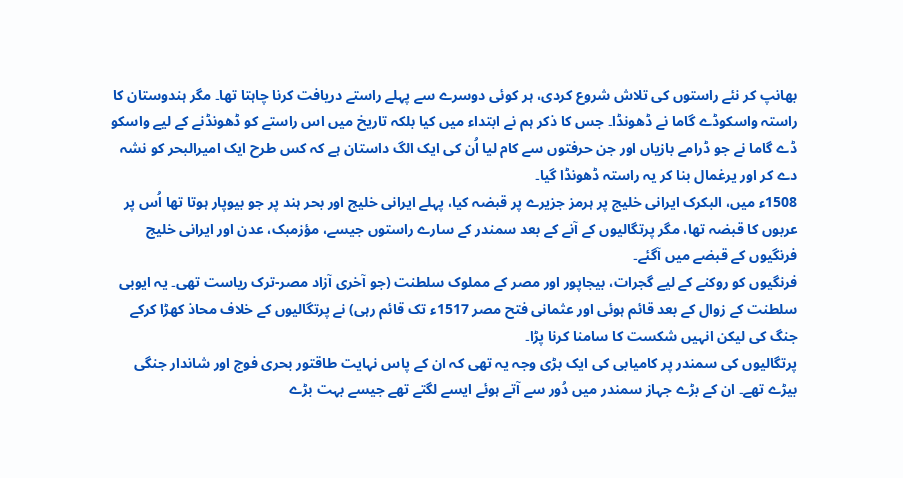بھانپ کر نئے راستوں کی تلاش شروع کردی، ہر کوئی دوسرے سے پہلے راستے دریافت کرنا چاہتا تھا۔ مگر ہندوستان کا راستہ واسکوڈے گاما نے ڈھونڈا۔ جس کا ذکر ہم نے ابتداء میں کیا بلکہ تاریخ میں اس راستے کو ڈھونڈنے کے لیے واسکو ڈے گاما نے جو ڈرامے بازیاں اور جن حرفتوں سے کام لیا اُن کی ایک الگ داستان ہے کہ کس طرح ایک امیرالبحر کو نشہ دے کر اور یرغمال بنا کر یہ راستہ ڈھونڈا گیا۔
1508ء میں، البکرک ایرانی خلیج پر ہرمز جزیرے پر قبضہ کیا، پہلے ایرانی خلیج اور بحر ہند پر جو بیوپار ہوتا تھا اُس پر عربوں کا قبضہ تھا، مگر پرتگالیوں کے آنے کے بعد سمندر کے سارے راستوں جیسے، مؤزمبک، عدن اور ایرانی خلیج فرنگیوں کے قبضے میں آگئے۔
فرنگیوں کو روکنے کے لیے گجرات، بیجاپور اور مصر کے مملوک سلطنت (جو آخری آزاد مصر-ترک ریاست تھی۔ یہ ایوبی سلطنت کے زوال کے بعد قائم ہوئی اور عثمانی فتح مصر 1517ء تک قائم رہی) نے پرتگالیوں کے خلاف محاذ کھڑا کرکے جنگ کی لیکن انہیں شکست کا سامنا کرنا پڑا۔
پرتگالیوں کی سمندر پر کامیابی کی ایک بڑی وجہ یہ تھی کہ ان کے پاس نہایت طاقتور بحری فوج اور شاندار جنگی بیڑے تھے۔ ان کے بڑے جہاز سمندر میں دُور سے آتے ہوئے ایسے لگتے تھے جیسے بہت بڑے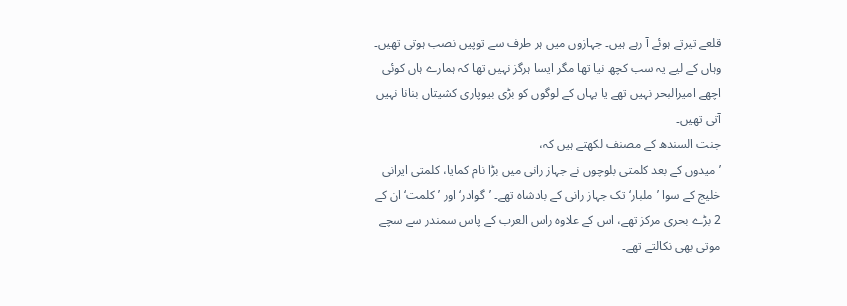قلعے تیرتے ہوئے آ رہے ہیں۔ جہازوں میں ہر طرف سے توپیں نصب ہوتی تھیں۔ وہاں کے لیے یہ سب کچھ نیا تھا مگر ایسا ہرگز نہیں تھا کہ ہمارے ہاں کوئی اچھے امیرالبحر نہیں تھے یا یہاں کے لوگوں کو بڑی بیوپاری کشیتاں بنانا نہیں آتی تھیں۔
جنت السندھ کے مصنف لکھتے ہیں کہ،
’میدوں کے بعد کلمتی بلوچوں نے جہاز رانی میں بڑا نام کمایا، کلمتی ایرانی خلیج کے سوا ’ملبار‘ تک جہاز رانی کے بادشاہ تھے۔ ’گوادر‘ اور ’کلمت‘ ان کے 2 بڑے بحری مرکز تھے، اس کے علاوہ راس العرب کے پاس سمندر سے سچے موتی بھی نکالتے تھے۔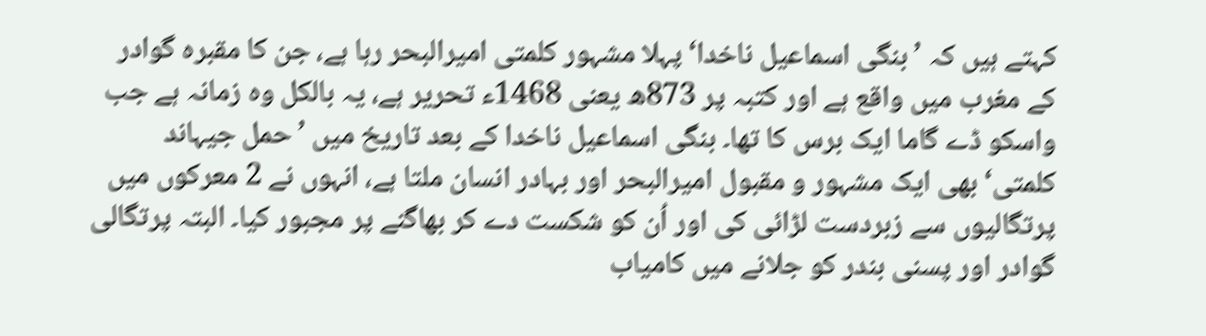کہتے ہیں کہ ’بنگی اسماعیل ناخدا‘ پہلا مشہور کلمتی امیرالبحر رہا ہے، جن کا مقبرہ گوادر کے مغرب میں واقع ہے اور کتبہ پر 873ھ یعنی 1468ء تحریر ہے، یہ بالکل وہ زمانہ ہے جب واسکو ڈے گاما ایک برس کا تھا۔ بنگی اسماعیل ناخدا کے بعد تاریخ میں ’حمل جیہاند کلمتی‘ بھی ایک مشہور و مقبول امیرالبحر اور بہادر انسان ملتا ہے، انہوں نے 2 معرکوں میں پرتگالیوں سے زبردست لڑائی کی اور اُن کو شکست دے کر بھاگنے پر مجبور کیا۔ البتہ پرتگالی گوادر اور پسنی بندر کو جلانے میں کامیاب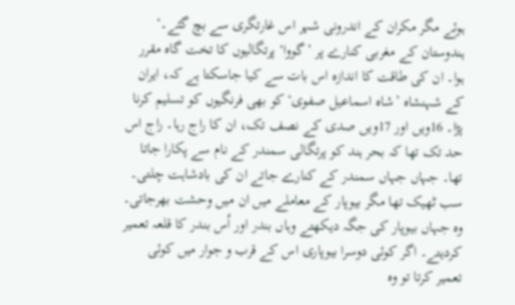ہوئے مگر مکران کے اندرونی شہر اس غارتگری سے بچ گئے۔‘
ہندوستان کے مغربی کنارے پر ’گووا‘ پرتگالیوں کا تخت گاہ مقرر ہوا۔ ان کی طاقت کا اندازہ اس بات سے کیا جاسکتا ہے کہ، ایران کے شہنشاہ ’شاہ اسماعیل صفوی‘ کو بھی فرنگیوں کو تسلیم کرنا پڑا۔ 16ویں اور 17ویں صدی کے نصف تک، ان کا راج رہا۔ راج اس حد تک تھا کہ بحر ہند کو پرتگالی سمندر کے نام سے پکارا جاتا تھا۔ جہاں جہاں سمندر کے کنارے جاتے ان کی بادشاہت چلتی۔
سب ٹھیک تھا مگر بیوپار کے معاملے میں ان میں وحشت بھرجاتی۔ وہ جہاں بیوپار کی جگہ دیکھتے وہاں بندر اور اُس بندر کا قلعہ تعمیر کردیتے۔ اگر کوئی دوسرا بیوپاری اس کے قرب و جوار میں کوئی تعمیر کرتا تو وہ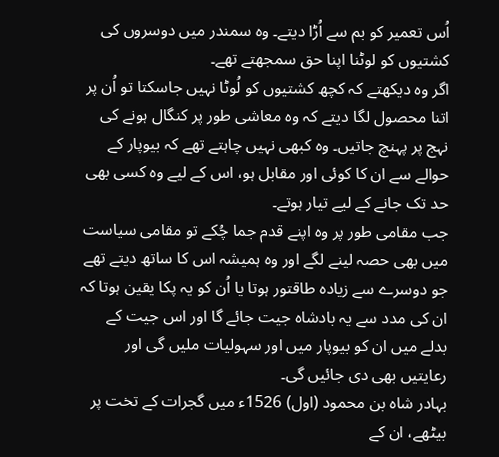اُس تعمیر کو بم سے اُڑا دیتے۔ وہ سمندر میں دوسروں کی کشتیوں کو لوٹنا اپنا حق سمجھتے تھے۔
اگر وہ دیکھتے کہ کچھ کشتیوں کو لُوٹا نہیں جاسکتا تو اُن پر اتنا محصول لگا دیتے کہ وہ معاشی طور پر کنگال ہونے کی نہج پر پہنچ جاتیں۔ وہ کبھی نہیں چاہتے تھے کہ بیوپار کے حوالے سے ان کا کوئی اور مقابل ہو، اس کے لیے وہ کسی بھی حد تک جانے کے لیے تیار ہوتے۔
جب مقامی طور پر وہ اپنے قدم جما چُکے تو مقامی سیاست میں بھی حصہ لینے لگے اور وہ ہمیشہ اس کا ساتھ دیتے تھے جو دوسرے سے زیادہ طاقتور ہوتا یا اُن کو یہ پکا یقین ہوتا کہ ان کی مدد سے یہ بادشاہ جیت جائے گا اور اس جیت کے بدلے میں ان کو بیوپار میں اور سہولیات ملیں گی اور رعایتیں بھی دی جائیں گی۔
بہادر شاہ بن محمود (اول) 1526ء میں گجرات کے تخت پر بیٹھے، ان کے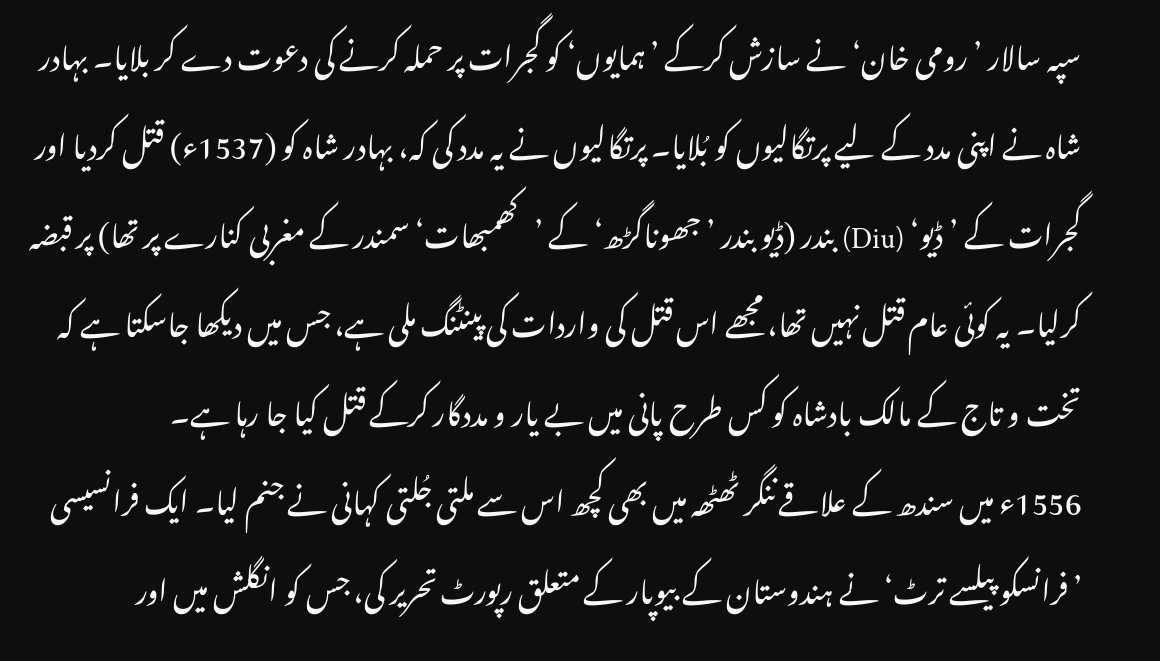سپہ سالار ’رومی خان‘ نے سازش کرکے ’ہمایوں‘ کو گجرات پر حملہ کرنے کی دعوت دے کر بلایا۔ بہادر شاہ نے اپنی مدد کے لیے پرتگالیوں کو بُلایا۔ پرتگالیوں نے یہ مدد کی کہ، بہادر شاہ کو (1537ء) قتل کردیا اور گجرات کے ’ڈیو‘ (Diu) بندر (ڈیو بندر ’جھوناگڑھ‘ کے ’کھمبھات‘ سمندر کے مغربی کنارے پر تھا) پر قبضہ کرلیا۔ یہ کوئی عام قتل نہیں تھا، مجھے اس قتل کی واردات کی پینٹنگ ملی ہے، جس میں دیکھا جاسکتا ہے کہ تخت و تاج کے مالک بادشاہ کو کس طرح پانی میں بے یار و مددگار کرکے قتل کیا جا رہا ہے۔
1556ء میں سندھ کے علاقے ننگر ٹھٹھہ میں بھی کچھ اس سے ملتی جُلتی کہانی نے جنم لیا۔ ایک فرانسیسی ’فرانسکو پیلسے ترٹ‘ نے ہندوستان کے بیوپار کے متعلق رپورٹ تحریر کی، جس کو انگلش میں اور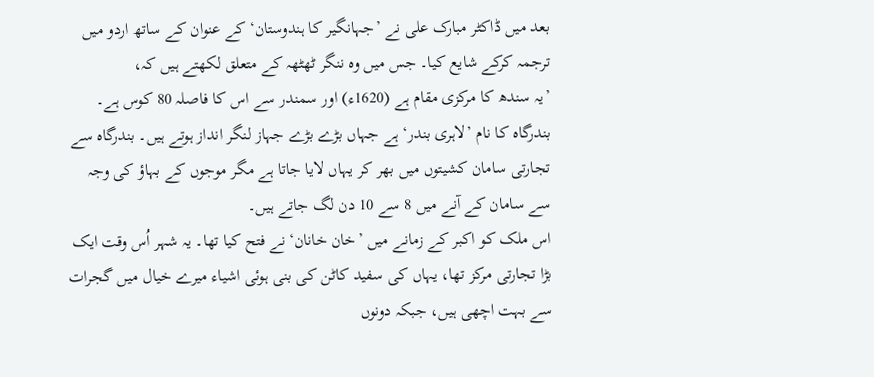بعد میں ڈاکٹر مبارک علی نے ’جہانگیر کا ہندوستان‘ کے عنوان کے ساتھ اردو میں ترجمہ کرکے شایع کیا۔ جس میں وہ ننگر ٹھٹھہ کے متعلق لکھتے ہیں کہ،
’یہ سندھ کا مرکزی مقام ہے (1620ء) اور سمندر سے اس کا فاصلہ 80 کوس ہے۔ بندرگاہ کا نام ’لاہری بندر‘ ہے جہاں بڑے بڑے جہاز لنگر انداز ہوتے ہیں۔ بندرگاہ سے تجارتی سامان کشیتوں میں بھر کر یہاں لایا جاتا ہے مگر موجوں کے بہاؤ کی وجہ سے سامان کے آنے میں 8 سے 10 دن لگ جاتے ہیں۔
اس ملک کو اکبر کے زمانے میں ’خان خانان‘ نے فتح کیا تھا۔ یہ شہر اُس وقت ایک بڑا تجارتی مرکز تھا، یہاں کی سفید کاٹن کی بنی ہوئی اشیاء میرے خیال میں گجرات سے بہت اچھی ہیں، جبکہ دونوں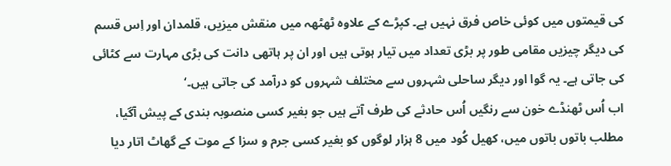کی قیمتوں میں کوئی خاص فرق نہیں ہے۔ کپڑے کے علاوہ ٹھٹھہ میں منقش میزیں، قلمدان اور اِس قسم کی دیگر چیزیں مقامی طور پر بڑی تعداد میں تیار ہوتی ہیں اور ان پر ہاتھی دانت کی بڑی مہارت سے کٹائی کی جاتی ہے۔ یہ گوا اور دیگر ساحلی شہروں سے مختلف شہروں کو درآمد کی جاتی ہیں۔‘
اب اُس ٹھنڈے خون سے رنگیں اُس حادثے کی طرف آتے ہیں جو بغیر کسی منصوبہ بندی کے پیش آگیا، مطلب باتوں باتوں میں، کھیل کُود میں 8 ہزار لوگوں کو بغیر کسی جرم و سزا کے موت کے گھاٹ اتار دیا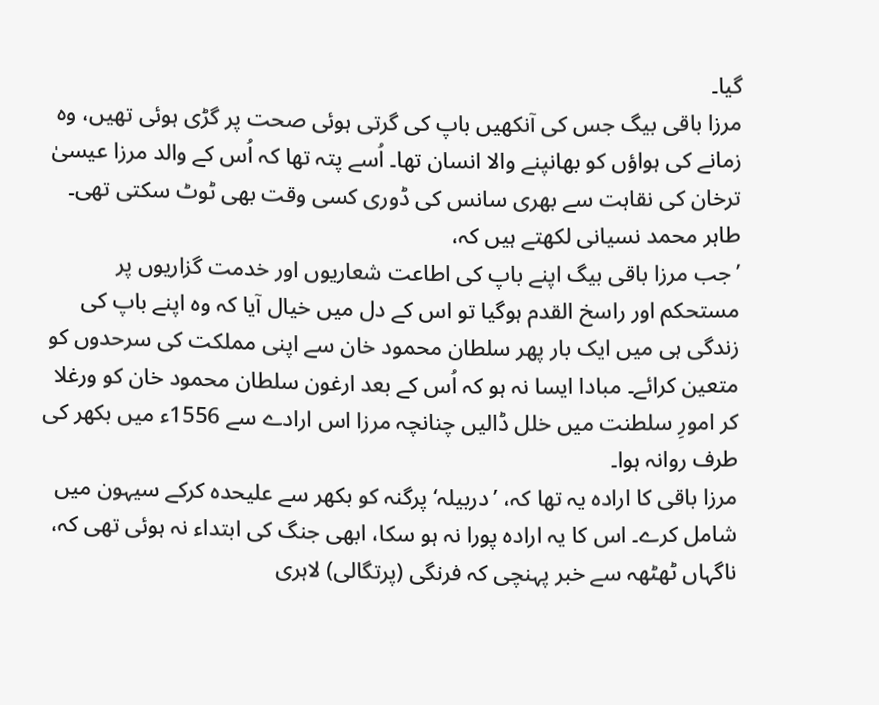گیا۔
مرزا باقی بیگ جس کی آنکھیں باپ کی گرتی ہوئی صحت پر گڑی ہوئی تھیں، وہ زمانے کی ہواؤں کو بھانپنے والا انسان تھا۔ اُسے پتہ تھا کہ اُس کے والد مرزا عیسیٰ ترخان کی نقاہت سے بھری سانس کی ڈوری کسی وقت بھی ٹوٹ سکتی تھی۔ طاہر محمد نسیانی لکھتے ہیں کہ،
’جب مرزا باقی بیگ اپنے باپ کی اطاعت شعاریوں اور خدمت گزاریوں پر مستحکم اور راسخ القدم ہوگیا تو اس کے دل میں خیال آیا کہ وہ اپنے باپ کی زندگی ہی میں ایک بار پھر سلطان محمود خان سے اپنی مملکت کی سرحدوں کو متعین کرائے۔ مبادا ایسا نہ ہو کہ اُس کے بعد ارغون سلطان محمود خان کو ورغلا کر امورِ سلطنت میں خلل ڈالیں چنانچہ مرزا اس ارادے سے 1556ء میں بکھر کی طرف روانہ ہوا۔
مرزا باقی کا ارادہ یہ تھا کہ، ’دربیلہ‘ پرگنہ کو بکھر سے علیحدہ کرکے سیہون میں شامل کرے۔ اس کا یہ ارادہ پورا نہ ہو سکا، ابھی جنگ کی ابتداء نہ ہوئی تھی کہ، ناگہاں ٹھٹھہ سے خبر پہنچی کہ فرنگی (پرتگالی) لاہری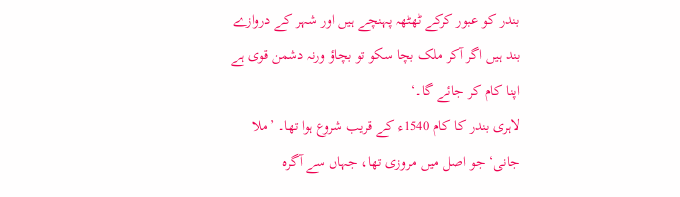بندر کو عبور کرکے ٹھٹھہ پہنچے ہیں اور شہر کے دروازے بند ہیں اگر آکر ملک بچا سکو تو بچاؤ ورنہ دشمن قوی ہے اپنا کام کر جائے گا۔‘
لاہری بندر کا کام 1540ء کے قریب شروع ہوا تھا۔ ’ملا جانی‘ جو اصل میں مروزی تھا، جہاں سے آگرہ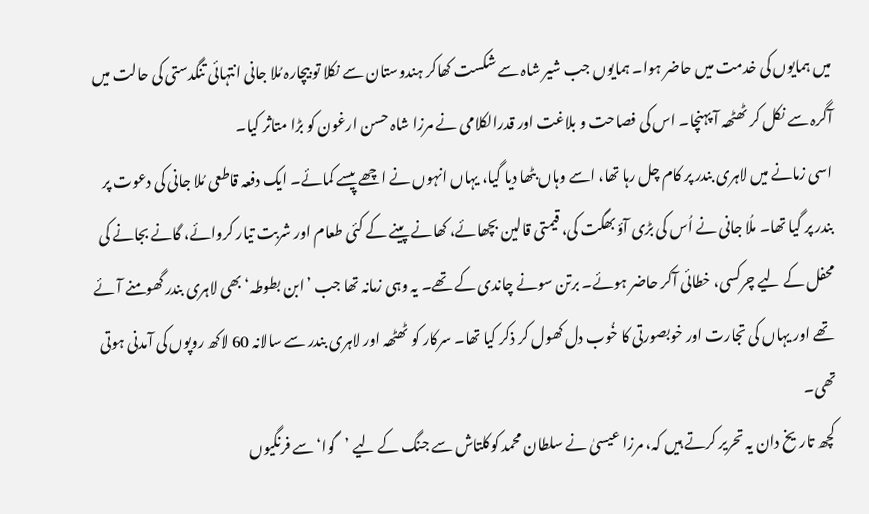میں ہمایوں کی خدمت میں حاضر ہوا۔ ہمایوں جب شیر شاہ سے شکست کھاکر ہندوستان سے نکلا تو بیچارہ مُلا جانی انتہائی تنگدستی کی حالت میں آگرہ سے نکل کر ٹھٹھہ آ پہنچا۔ اس کی فصاحت و بلاغت اور قدرالکلامی نے مرزا شاہ حسن ارغون کو بڑا متاثر کیا۔
اسی زمانے میں لاہری بندر پر کام چل رہا تھا، اسے وہاں بٹھا دیا گیا، یہاں انہوں نے اچھے پیسے کمائے۔ ایک دفعہ قاطعی مُلا جانی کی دعوت پر بندر پر گیا تھا۔ ملُا جانی نے اُس کی بڑی آؤ بھگت کی، قیمتی قالین بچھائے، کھانے پینے کے کئی طعام اور شربت تیار کروائے، گانے بجانے کی محفل کے لیے چرکسی، خطائی آکر حاضر ہوئے۔ برتن سونے چاندی کے تھے۔ یہ وہی زمانہ تھا جب ’ابن بطوطہ‘ بھی لاہری بندر گھومنے آئے تھے اور یہاں کی تجارت اور خوبصورتی کا خُوب دل کھول کر ذکر کیا تھا۔ سرکار کو ٹھٹھہ اور لاہری بندر سے سالانہ 60 لاکھ روپوں کی آمدنی ہوتی تھی۔
کچھ تاریخ دان یہ تحریر کرتے ہیں کہ، مرزا عیسیٰ نے سلطان محمد کوکلتاش سے جنگ کے لیے ’گوا‘ سے فرنگیوں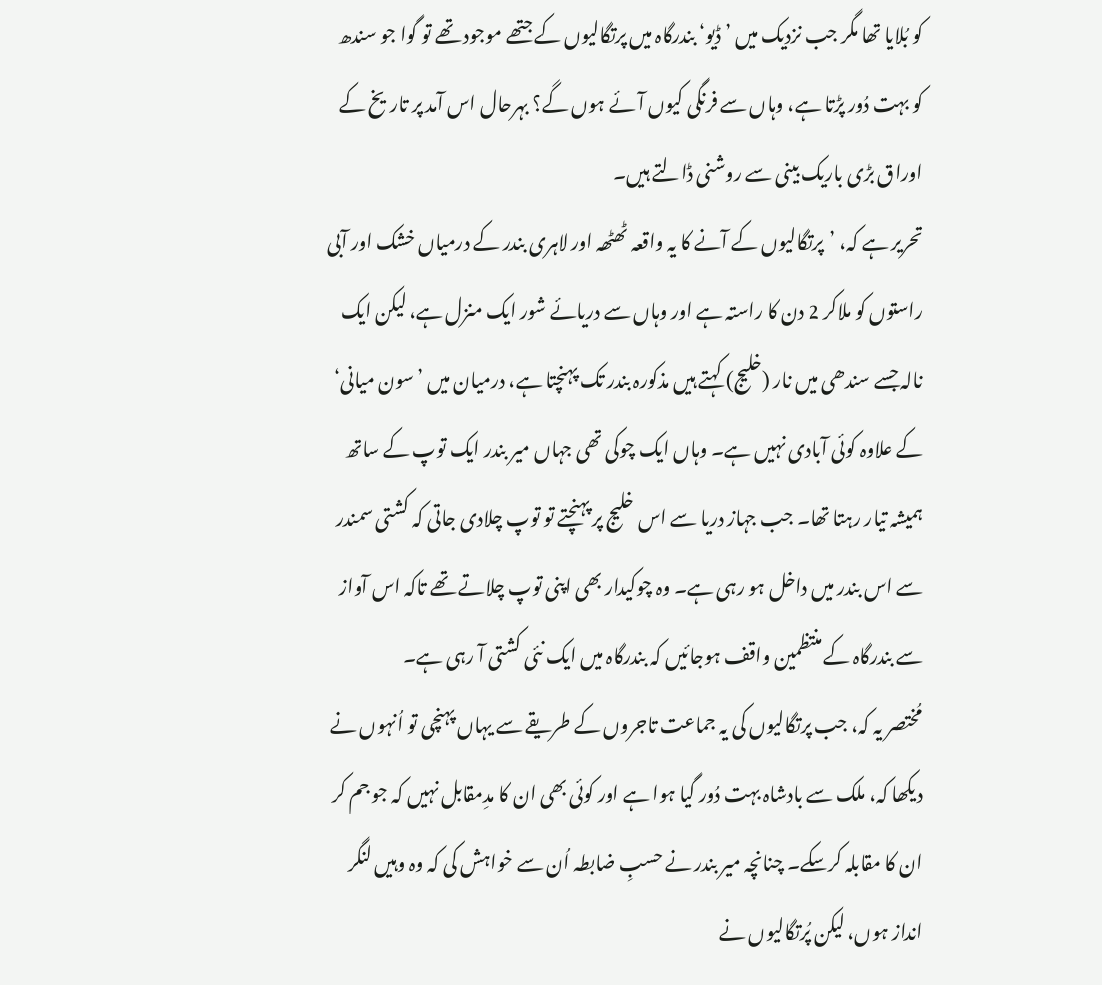کو بُلایا تھا مگر جب نزدیک میں ’ڈیو‘ بندرگاہ میں پرتگالیوں کے جتھے موجود تھے تو گوا جو سندھ کو بہت دُور پڑتا ہے، وہاں سے فرنگی کیوں آئے ہوں گے؟ بہرحال اس آمد پر تاریخ کے اوراق بڑی باریک بینی سے روشنی ڈالتے ہیں۔
تحریر ہے کہ، ’پرتگالیوں کے آنے کا یہ واقعہ ٹھٹھہ اور لاہری بندر کے درمیاں خشک اور آبی راستوں کو ملاکر 2 دن کا راستہ ہے اور وہاں سے دریائے شور ایک منزل ہے، لیکن ایک نالہ جسے سندھی میں نار (خلیج) کہتے ہیں مذکورہ بندر تک پہنچتا ہے، درمیان میں ’سون میانی‘ کے علاوہ کوئی آبادی نہیں ہے۔ وہاں ایک چوکی تھی جہاں میر بندر ایک توپ کے ساتھ ہمیشہ تیار رہتا تھا۔ جب جہاز دریا سے اس خلیج پر پہنچتے تو توپ چلادی جاتی کہ کشتی سمندر سے اس بندر میں داخل ہو رہی ہے۔ وہ چوکیدار بھی اپنی توپ چلاتے تھے تاکہ اس آواز سے بندرگاہ کے منتظمین واقف ہوجائیں کہ بندرگاہ میں ایک نئی کشتی آ رہی ہے۔
مُختصر یہ کہ، جب پرتگالیوں کی یہ جماعت تاجروں کے طریقے سے یہاں پہنچی تو اُنہوں نے دیکھا کہ، ملک سے بادشاہ بہت دُور گیا ہوا ہے اور کوئی بھی ان کا مدِمقابل نہیں کہ جو جم کر ان کا مقابلہ کرسکے۔ چنانچہ میر بندر نے حسبِ ضابطہ اُن سے خواہش کی کہ وہ وہیں لنگر انداز ہوں، لیکن پُرتگالیوں نے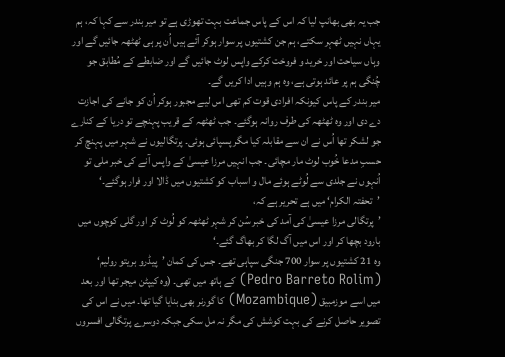جب یہ بھی بھانپ لیا کہ اس کے پاس جماعت بہت تھوڑی ہے تو میر بندر سے کہا کہ، ہم یہاں نہیں ٹھہر سکتے، ہم جن کشتیوں پر سوار ہوکر آئے ہیں اُن پر ہی ٹھٹھہ جائیں گے اور وہاں سیاحت اور خرید و فروخت کرکے واپس لوٹ جائیں گے اور ضابطے کے مُطابق جو چُنگی ہم پر عائد ہوتی ہے، وہ ہم وہیں ادا کریں گے۔
میر بندر کے پاس کیونکہ افرادی قوت کم تھی اس لیے مجبور ہوکر اُن کو جانے کی اجازت دے دی اور وہ ٹھٹھہ کی طرف روانہ ہوگئے۔ جب ٹھٹھہ کے قریب پہنچے تو دریا کے کنارے جو لشکر تھا اُس نے ان سے مقابلہ کیا مگر پسپائی ہوئی۔ پرتگالیوں نے شہر میں پہنچ کر حسبِ مدعا خُوب لوٹ مار مچائی۔ جب انہیں مرزا عیسیٰ کے واپس آنے کی خبر ملی تو اُنہوں نے جلدی سے لُوٹے ہوئے مال و اسباب کو کشتیوں میں ڈالا اور فرار ہوگئے۔‘
’تحفتہ الکرام‘ میں ہے تحریر ہے کہ،
’پرتگالی مرزا عیسیٰ کی آمد کی خبر سُن کر شہر ٹھٹھہ کو لُوٹ کر اور گلی کوچوں میں بارود بچھا کر اور اس میں آگ لگا کر بھاگ گئے۔‘
وہ 21 کشتیوں پر سوار 700 جنگی سپاہی تھے۔ جس کی کمان ’پیڈرو بریتو رولیم‘ (Pedro Barreto Rolim) کے ہاتھ میں تھی۔ (وہ کیپٹن میجر تھا اور بعد میں اسے موزمبیق (Mozambique) کا گورنر بھی بنایا گیا تھا۔ میں نے اس کی تصویر حاصل کرنے کی بہت کوشش کی مگر نہ مل سکی جبکہ دوسرے پرتگالی افسروں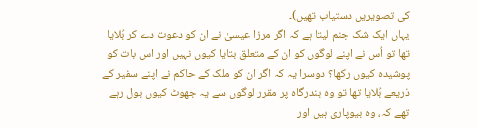کی تصویریں دستیاب تھیں)۔
یہاں ایک شک جنم لیتا ہے کہ اگر مرزا عیسیٰ نے ان کو دعوت دے کر بُلایا تھا تو اُس نے اپنے لوگوں کو ان کے متعلق بتایا کیوں نہیں اور اس بات کو پوشیدہ کیوں رکھا؟ دوسرا یہ کہ اگر ان کو ملک کے حاکم نے اپنے سفیر کے ذریعے بُلایا تھا تو وہ بندرگاہ پر مقرر لوگوں سے یہ جھوٹ کیوں بول رہے تھے کہ، وہ بیوپاری ہیں اور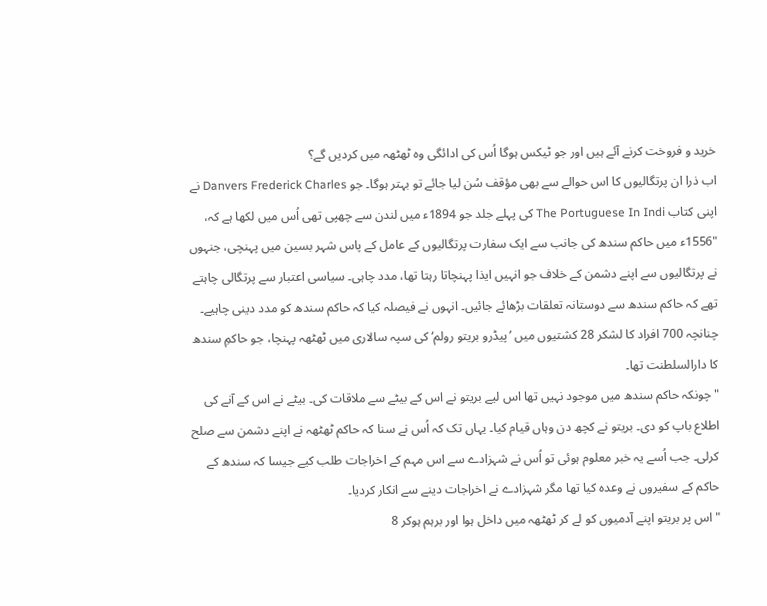خرید و فروخت کرنے آئے ہیں اور جو ٹیکس ہوگا اُس کی ادائگی وہ ٹھٹھہ میں کردیں گے؟
اب ذرا ان پرتگالیوں کا اس حوالے سے بھی مؤقف سُن لیا جائے تو بہتر ہوگا۔ جو Danvers Frederick Charles نے اپنی کتاب The Portuguese In Indi کی پہلے جلد جو 1894ء میں لندن سے چھپی تھی اُس میں لکھا ہے کہ،
"1556ء میں حاکم سندھ کی جانب سے ایک سفارت پرتگالیوں کے عامل کے پاس شہر بسین میں پہنچی، جنہوں نے پرتگالیوں سے اپنے دشمن کے خلاف جو انہیں ایذا پہنچاتا رہتا تھا، مدد چاہی۔ سیاسی اعتبار سے پرتگالی چاہتے تھے کہ حاکم سندھ سے دوستانہ تعلقات بڑھائے جائیں۔ انہوں نے فیصلہ کیا کہ حاکم سندھ کو مدد دینی چاہیے۔ چنانچہ 700 افراد کا لشکر 28 کشتیوں میں ’پیڈرو بریتو رولم‘ کی سپہ سالاری میں ٹھٹھہ پہنچا، جو حاکمِ سندھ کا دارالسلطنت تھا۔
"چونکہ حاکم سندھ میں موجود نہیں تھا اس لیے بریتو نے اس کے بیٹے سے ملاقات کی۔ بیٹے نے اس کے آنے کی اطلاع باپ کو دی۔ بریتو نے کچھ دن وہاں قیام کیا۔ یہاں تک کہ اُس نے سنا کہ حاکم ٹھٹھہ نے اپنے دشمن سے صلح کرلی۔ جب اُسے یہ خبر معلوم ہوئی تو اُس نے شہزادے سے اس مہم کے اخراجات طلب کیے جیسا کہ سندھ کے حاکم کے سفیروں نے وعدہ کیا تھا مگر شہزادے نے اخراجات دینے سے انکار کردیا۔
"اس پر بریتو اپنے آدمیوں کو لے کر ٹھٹھہ میں داخل ہوا اور برہم ہوکر 8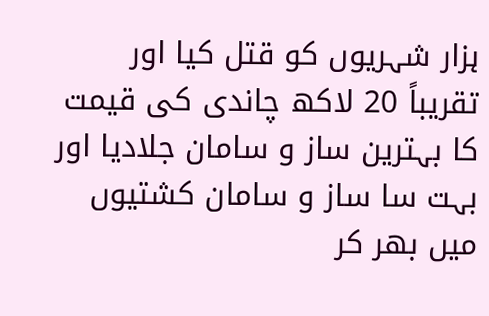ہزار شہریوں کو قتل کیا اور تقریباً 20 لاکھ چاندی کی قیمت کا بہترین ساز و سامان جلادیا اور بہت سا ساز و سامان کشتیوں میں بھر کر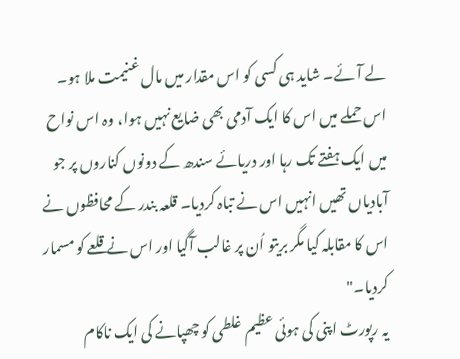لے آئے۔ شاید ہی کسی کو اس مقدار میں مال غنیمت ملا ہو۔ اس حملے میں اس کا ایک آدمی بھی ضایع نہیں ہوا، وہ اس نواح میں ایک ہفتے تک رہا اور دریائے سندھ کے دونوں کناروں پر جو آبادیاں تھیں انہیں اس نے تباہ کردیا۔ قلعہ بندر کے محافظوں نے اس کا مقابلہ کیا مگر بریتو اُن پر غالب آگیا اور اس نے قلعے کو مسمار کردیا۔"
یہ رپورٹ اپنی کی ہوئی عظیم غلطی کو چھپانے کی ایک ناکام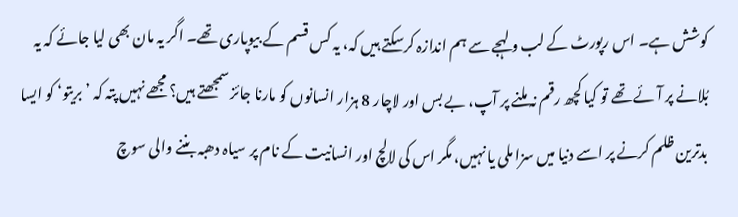کوشش ہے۔ اس رپورٹ کے لب و لہجے سے ہم اندازہ کرسکتے ہیں کہ، یہ کس قسم کے بیوپاری تھے۔ اگر یہ مان بھی لیا جائے کہ یہ بُلانے پر آئے تھے تو کیا کچھ رقم نہ ملنے پر آپ، بے بس اور لاچار 8 ہزار انسانوں کو مارنا جائز سمجھتے ہیں؟ مجھے نہیں پتہ کہ ’بریتو‘ کو ایسا بدترین ظلم کرنے پر اسے دنیا میں سزا ملی یا نہیں، مگر اس کی لالچ اور انسانیت کے نام پر سیاہ دھبہ بننے والی سوچ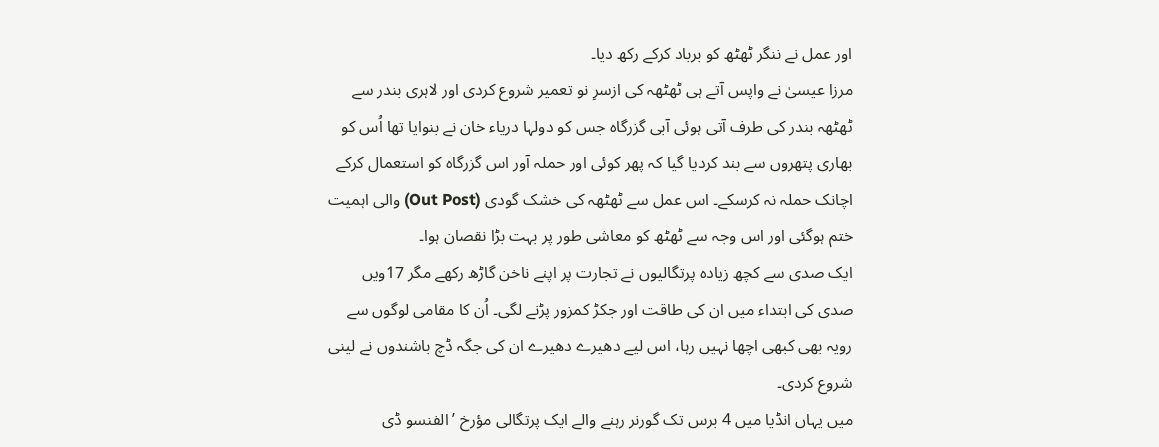اور عمل نے ننگر ٹھٹھ کو برباد کرکے رکھ دیا۔
مرزا عیسیٰ نے واپس آتے ہی ٹھٹھہ کی ازسرِ نو تعمیر شروع کردی اور لاہری بندر سے ٹھٹھہ بندر کی طرف آتی ہوئی آبی گزرگاہ جس کو دولہا دریاء خان نے بنوایا تھا اُس کو بھاری پتھروں سے بند کردیا گیا کہ پھر کوئی اور حملہ آور اس گزرگاہ کو استعمال کرکے اچانک حملہ نہ کرسکے۔ اس عمل سے ٹھٹھہ کی خشک گودی (Out Post) والی اہمیت ختم ہوگئی اور اس وجہ سے ٹھٹھ کو معاشی طور پر بہت بڑا نقصان ہوا۔
ایک صدی سے کچھ زیادہ پرتگالیوں نے تجارت پر اپنے ناخن گاڑھ رکھے مگر 17ویں صدی کی ابتداء میں ان کی طاقت اور جکڑ کمزور پڑنے لگی۔ اُن کا مقامی لوگوں سے رویہ بھی کبھی اچھا نہیں رہا، اس لیے دھیرے دھیرے ان کی جگہ ڈچ باشندوں نے لینی شروع کردی۔
میں یہاں انڈیا میں 4 برس تک گورنر رہنے والے ایک پرتگالی مؤرخ ’الفنسو ڈی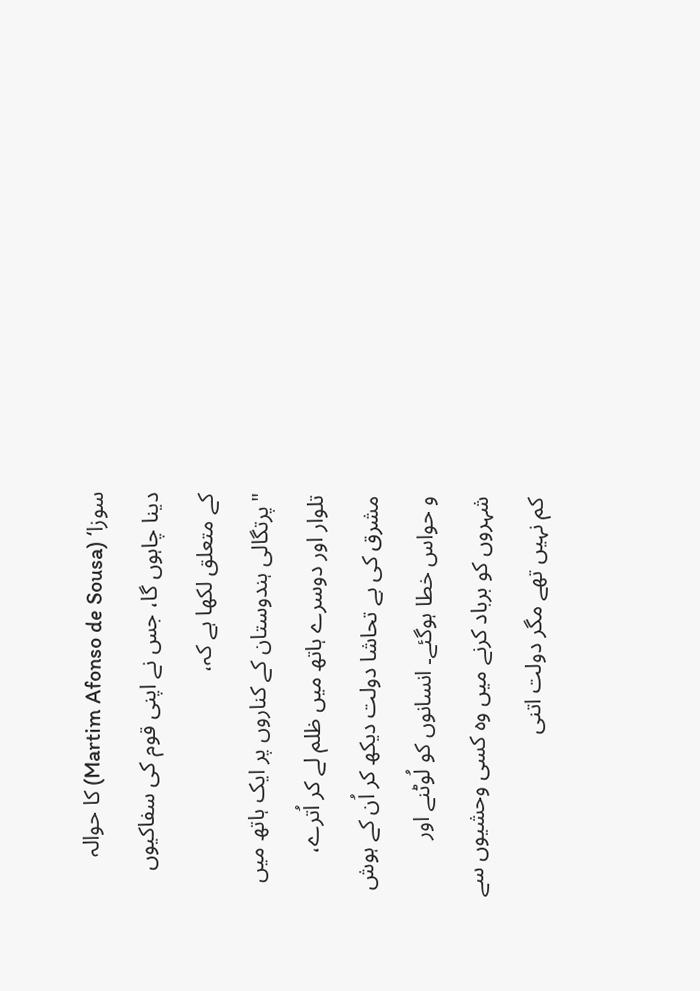سوزا‘ (Martim Afonso de Sousa) کا حوالہ دینا چاہوں گا، جس نے اپنی قوم کی سفاکیوں کے متعلق لکھا ہے کہ،
"پرتگالی ہندوستان کے کناروں پر ایک ہاتھ میں تلوار اور دوسرے ہاتھ میں ظلم لے کر اُترے، مشرق کی بے تحاشا دولت دیکھ کر اُن کے ہوش و حواس خطا ہوگئے۔ انسانوں کو لُوٹنے اور شہروں کو برباد کرنے میں وہ کسی وحشیوں سے کم نہیں تھے مگر دولت اتنی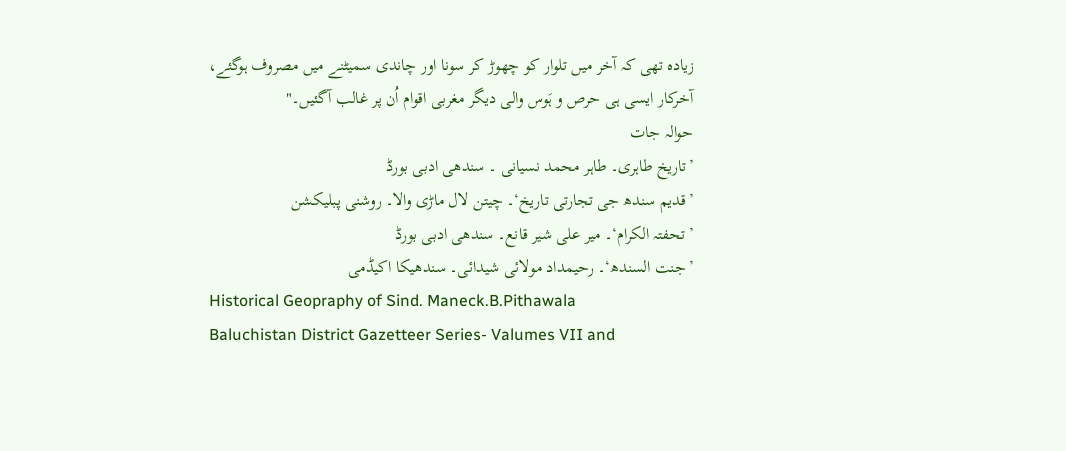زیادہ تھی کہ آخر میں تلوار کو چھوڑ کر سونا اور چاندی سمیٹنے میں مصروف ہوگئے، آخرکار ایسی ہی حرص و ہَوس والی دیگر مغربی اقوام اُن پر غالب آگئیں۔"
حوالہ جات
’تاریخ طاہری۔ طاہر محمد نسیانی ۔ سندھی ادبی بورڈ
’قدیم سندھ جی تجارتی تاریخ‘۔ چیتن لال ماڑی والا۔ روشنی پبلیکشن
’تحفتہ الکرام‘۔ میر علی شیر قانع۔ سندھی ادبی بورڈ
’جنت السندھ‘۔ رحیمداد مولائی شیدائی۔ سندھیکا اکیڈمی
Historical Geopraphy of Sind. Maneck.B.Pithawala
Baluchistan District Gazetteer Series- Valumes VII and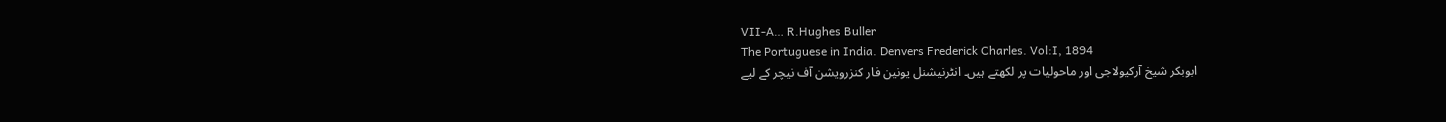VII-A… R.Hughes Buller
The Portuguese in India. Denvers Frederick Charles. Vol:I, 1894
ابوبکر شیخ آرکیولاجی اور ماحولیات پر لکھتے ہیں۔ انٹرنیشنل یونین فار کنزرویشن آف نیچر کے لیے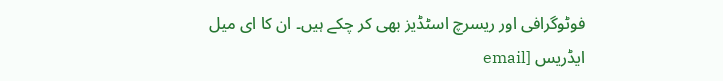فوٹوگرافی اور ریسرچ اسٹڈیز بھی کر چکے ہیں۔ ان کا ای میل ایڈریس [email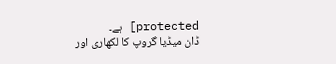protected] ہے۔
ڈان میڈیا گروپ کا لکھاری اور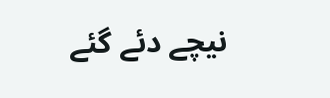نیچے دئے گئے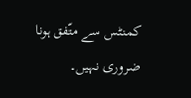کمنٹس سے متّفق ہونا ضروری نہیں۔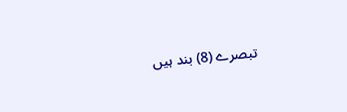تبصرے (8) بند ہیں